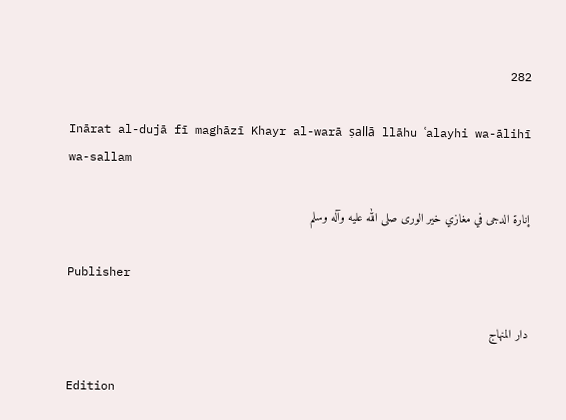282

Inārat al-dujā fī maghāzī Khayr al-warā ṣallā llāhu ʿalayhi wa-ālihī wa-sallam

إنارة الدجى في مغازي خير الورى صلى الله عليه وآله وسلم

Publisher

دار المنهاج

Edition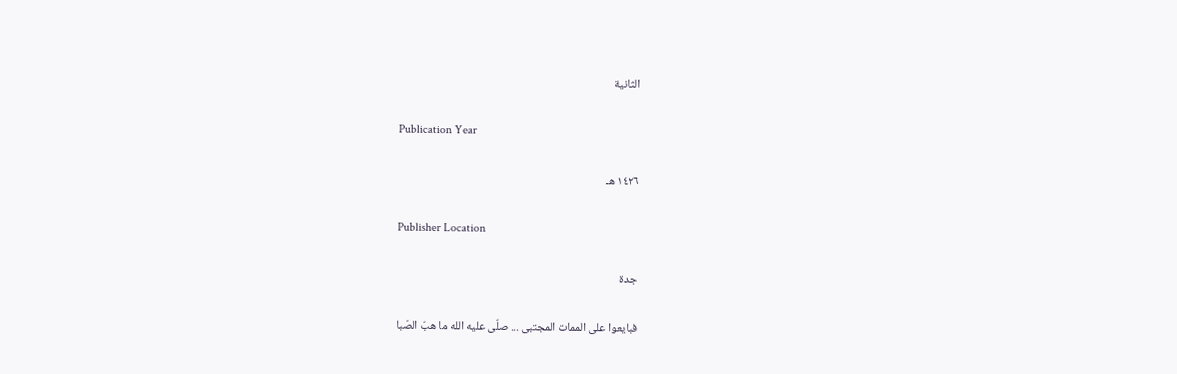الثانية

Publication Year

١٤٢٦ هـ

Publisher Location

جدة

فبايعوا على الممات المجتبى ... صلّى عليه الله ما هبّ الصّبا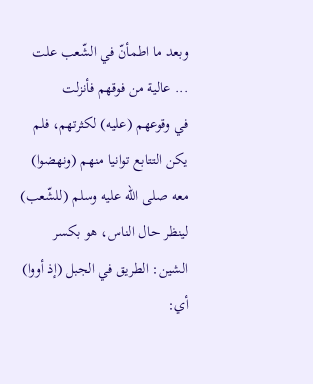وبعد ما اطمأنّ في الشّعب علت ... عالية من فوقهم فأنزلت
في وقوعهم (عليه) لكثرتهم، فلم يكن التتابع توانيا منهم (ونهضوا) معه صلى الله عليه وسلم (للشّعب) لينظر حال الناس، هو بكسر الشين: الطريق في الجبل (إذ أووا) أي: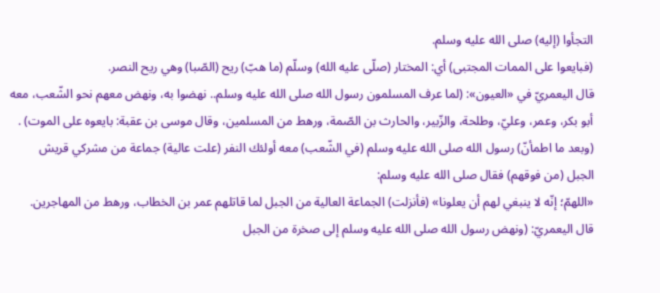التجأوا (إليه) صلى الله عليه وسلم.
(فبايعوا على الممات المجتبى) أي: المختار (صلّى عليه الله) وسلّم (ما هبّ) ريح (الصّبا) وهي ريح النصر.
قال اليعمريّ في «العيون»: (لما عرف المسلمون رسول الله صلى الله عليه وسلم.. نهضوا به، ونهض معهم نحو الشّعب، معه أبو بكر، وعمر، وعليّ، وطلحة، والزّبير، والحارث بن الصّمة، ورهط من المسلمين، وقال موسى بن عقبة: بايعوه على الموت) .
(وبعد ما اطمأنّ) رسول الله صلى الله عليه وسلم (في الشّعب) معه أولئك النفر (علت عالية) جماعة من مشركي قريش الجبل (من فوقهم) فقال صلى الله عليه وسلم:
«اللهمّ؛ إنّه لا ينبغي لهم أن يعلونا» (فأنزلت) الجماعة العالية من الجبل لما قاتلهم عمر بن الخطاب، ورهط من المهاجرين.
قال اليعمريّ: (ونهض رسول الله صلى الله عليه وسلم إلى صخرة من الجبل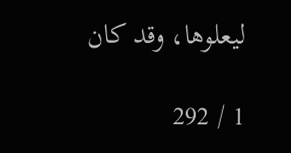ليعلوها، وقد كان

1 / 292